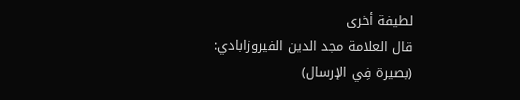لطيفة أخرى
قال العلامة مجد الدين الفيروزابادي:
(بصيرة فِي الإرسال)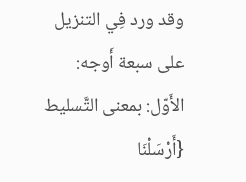وقد ورد فِي التنزيل على سبعة أَوجه:
الأَوّل: بمعنى التَّسليط {أَرْسَلْنَا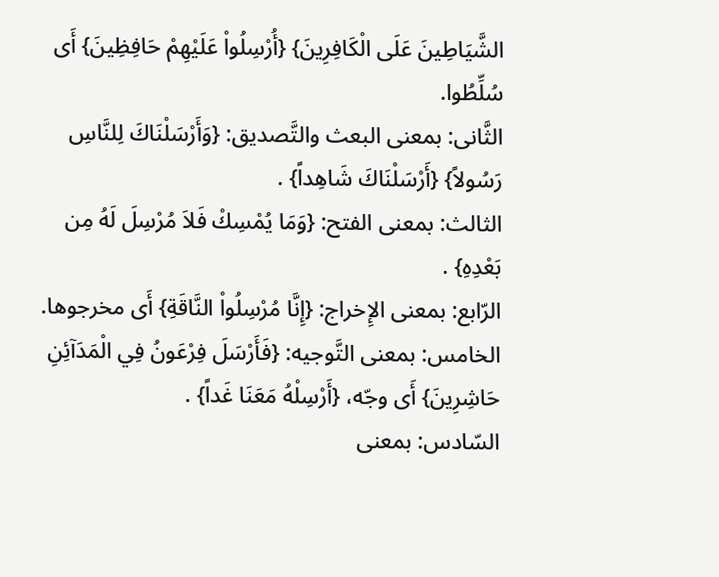الشَّيَاطِينَ عَلَى الْكَافِرِينَ} {أُرْسِلُواْ عَلَيْهِمْ حَافِظِينَ} أَى سُلِّطُوا.
الثَّانى: بمعنى البعث والتَّصديق: {وَأَرْسَلْنَاكَ لِلنَّاسِ رَسُولاً} {أَرْسَلْنَاكَ شَاهِداً} .
الثالث: بمعنى الفتح: {وَمَا يُمْسِكْ فَلاَ مُرْسِلَ لَهُ مِن بَعْدِهِ} .
الرّابع: بمعنى الإِخراج: {إِنَّا مُرْسِلُواْ النَّاقَةِ} أَى مخرجوها.
الخامس: بمعنى التَّوجيه: {فَأَرْسَلَ فِرْعَونُ فِي الْمَدَآئِنِ حَاشِرِينَ} أَى وجّه، {أَرْسِلْهُ مَعَنَا غَداً} .
السّادس: بمعنى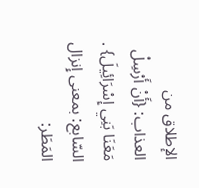الإطلاق من العذاب: {أَنْ أَرْسِلْ مَعَنَا بَنِي إِسْرَائِيلَ} .
السّابع: بمعنى إِنزال المَطَر: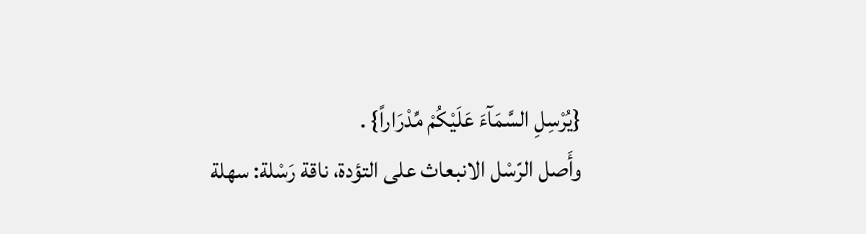{يُرْسِلِ السَّمَآءَ عَلَيْكُمْ مِّدْرَاراً} .
وأَصل الرّسْل الانبعاث على التؤدة، ناقة رَسْلة: سهلة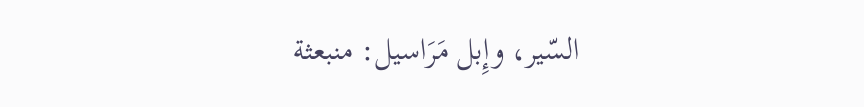السّير، وإِبل مَرَاسيل: منبعثة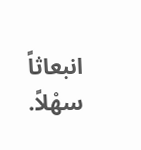انبعاثاً سهْلاً.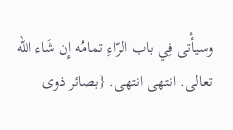وسيأْتى فِي باب الرّاءِ تمامُه إِن شَاء الله تعالى. انتهى انتهى. {بصائر ذوى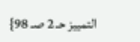التمييز حـ 2 صـ 98}